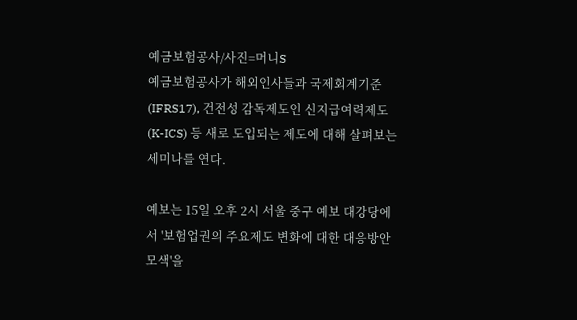예금보험공사/사진=머니S
예금보험공사가 해외인사들과 국제회계기준(IFRS17), 건전성 감독제도인 신지급여력제도(K-ICS) 등 새로 도입되는 제도에 대해 살펴보는 세미나를 연다.

예보는 15일 오후 2시 서울 중구 예보 대강당에서 '보험업권의 주요제도 변화에 대한 대응방안 모색'을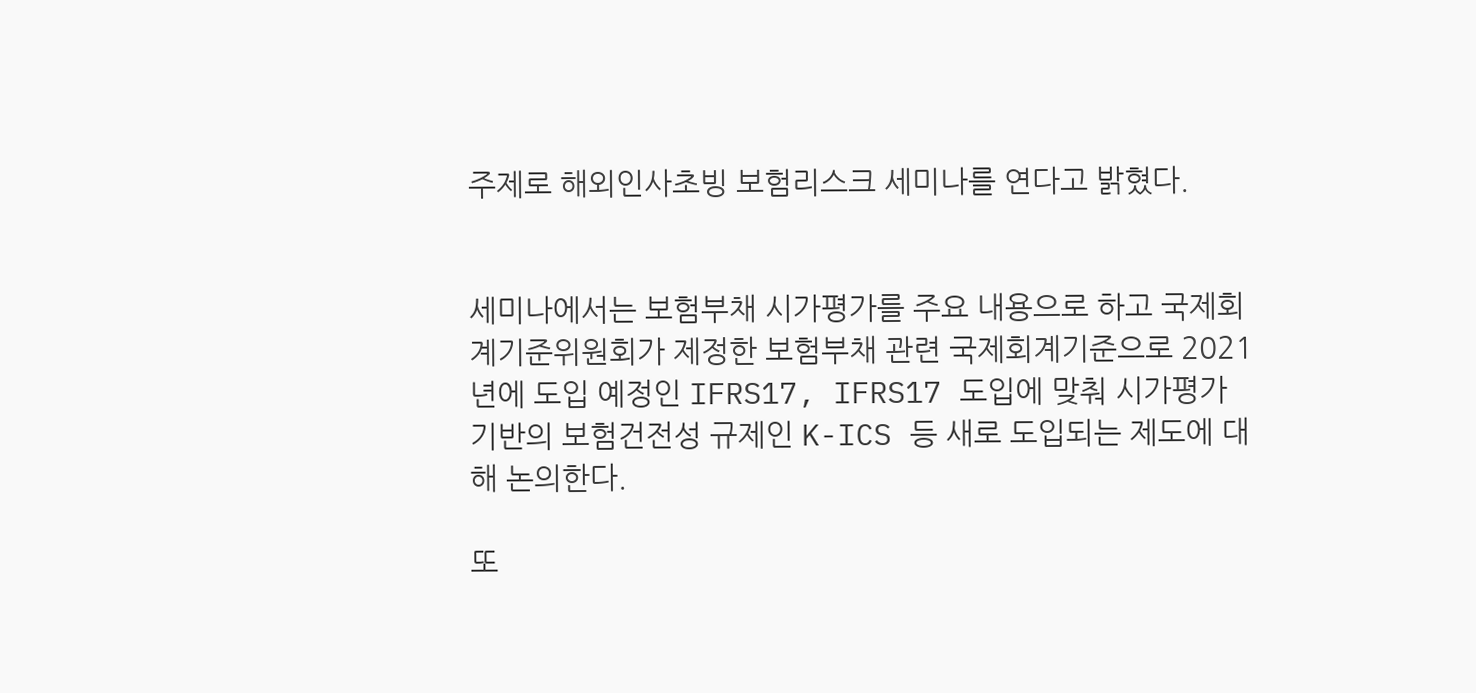주제로 해외인사초빙 보험리스크 세미나를 연다고 밝혔다.


세미나에서는 보험부채 시가평가를 주요 내용으로 하고 국제회계기준위원회가 제정한 보험부채 관련 국제회계기준으로 2021년에 도입 예정인 IFRS17, IFRS17 도입에 맞춰 시가평가 기반의 보험건전성 규제인 K-ICS 등 새로 도입되는 제도에 대해 논의한다.

또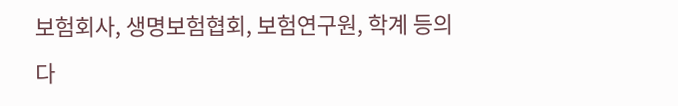보험회사, 생명보험협회, 보험연구원, 학계 등의 다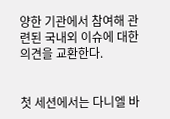양한 기관에서 참여해 관련된 국내외 이슈에 대한 의견을 교환한다.


첫 세션에서는 다니엘 바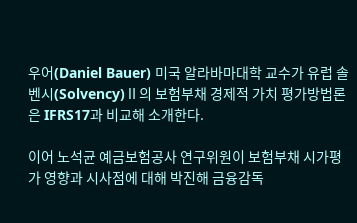우어(Daniel Bauer) 미국 알라바마대학 교수가 유럽 솔벤시(Solvency)Ⅱ의 보험부채 경제적 가치 평가방법론은 IFRS17과 비교해 소개한다.

이어 노석균 예금보험공사 연구위원이 보험부채 시가평가 영향과 시사점에 대해 박진해 금융감독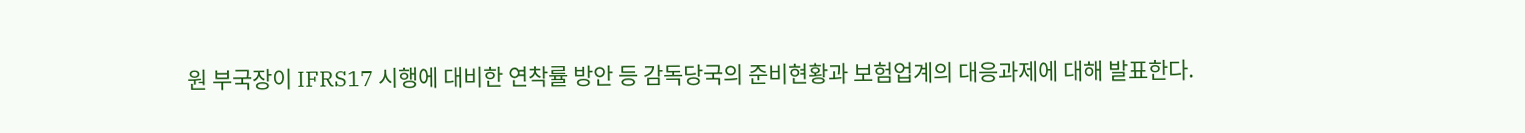원 부국장이 IFRS17 시행에 대비한 연착률 방안 등 감독당국의 준비현황과 보험업계의 대응과제에 대해 발표한다.